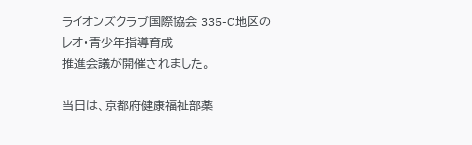ライオンズクラブ国際協会 335-C地区のレオ・青少年指導育成
推進会議が開催されました。

当日は、京都府健康福祉部薬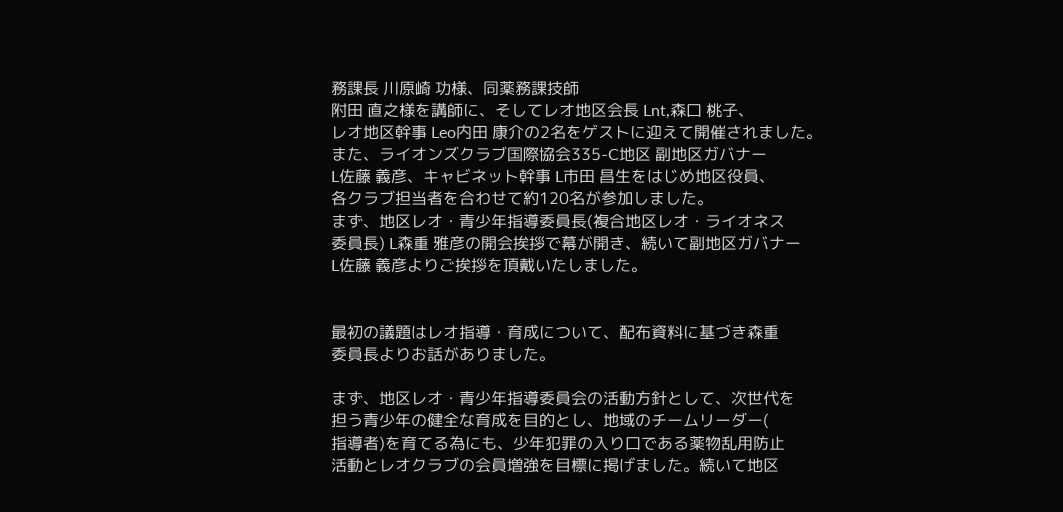務課長 川原崎 功様、同薬務課技師
附田 直之様を講師に、そしてレオ地区会長 Lnt,森口 桃子、
レオ地区幹事 Leo内田 康介の2名をゲストに迎えて開催されました。
また、ライオンズクラブ国際協会335-C地区 副地区ガバナー
L佐藤 義彦、キャビネット幹事 L市田 昌生をはじめ地区役員、
各クラブ担当者を合わせて約120名が参加しました。
まず、地区レオ・青少年指導委員長(複合地区レオ・ライオネス
委員長) L森重 雅彦の開会挨拶で幕が開き、続いて副地区ガバナー
L佐藤 義彦よりご挨拶を頂戴いたしました。


最初の議題はレオ指導・育成について、配布資料に基づき森重
委員長よりお話がありました。

まず、地区レオ・青少年指導委員会の活動方針として、次世代を
担う青少年の健全な育成を目的とし、地域のチームリーダー(
指導者)を育てる為にも、少年犯罪の入り口である薬物乱用防止
活動とレオクラブの会員増強を目標に掲げました。続いて地区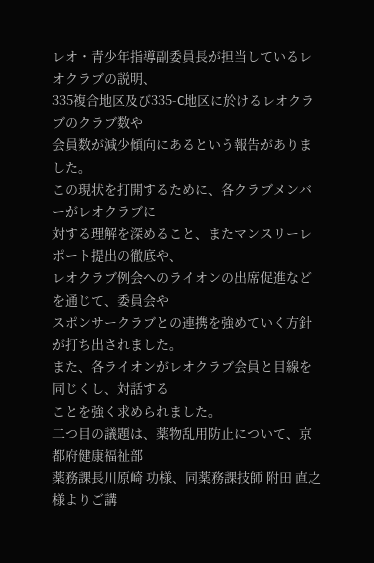レオ・青少年指導副委員長が担当しているレオクラブの説明、
335複合地区及び335-C地区に於けるレオクラブのクラブ数や
会員数が減少傾向にあるという報告がありました。
この現状を打開するために、各クラブメンバーがレオクラブに
対する理解を深めること、またマンスリーレポート提出の徹底や、
レオクラブ例会へのライオンの出席促進などを通じて、委員会や
スポンサークラブとの連携を強めていく方針が打ち出されました。
また、各ライオンがレオクラブ会員と目線を同じくし、対話する
ことを強く求められました。
二つ目の議題は、薬物乱用防止について、京都府健康福祉部
薬務課長川原崎 功様、同薬務課技師 附田 直之様よりご講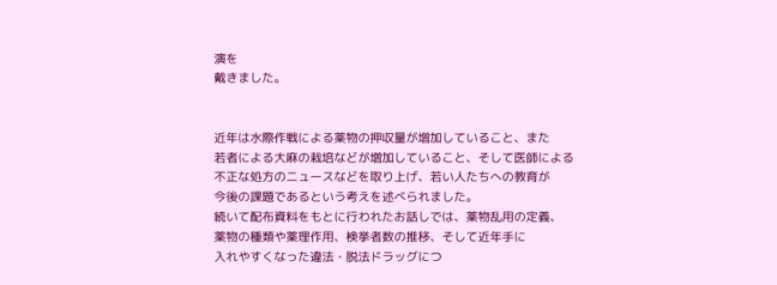演を
戴きました。


近年は水際作戦による薬物の押収量が増加していること、また
若者による大麻の栽培などが増加していること、そして医師による
不正な処方のニュースなどを取り上げ、若い人たちへの教育が
今後の課題であるという考えを述べられました。
続いて配布資料をもとに行われたお話しでは、薬物乱用の定義、
薬物の種類や薬理作用、検挙者数の推移、そして近年手に
入れやすくなった違法・脱法ドラッグにつ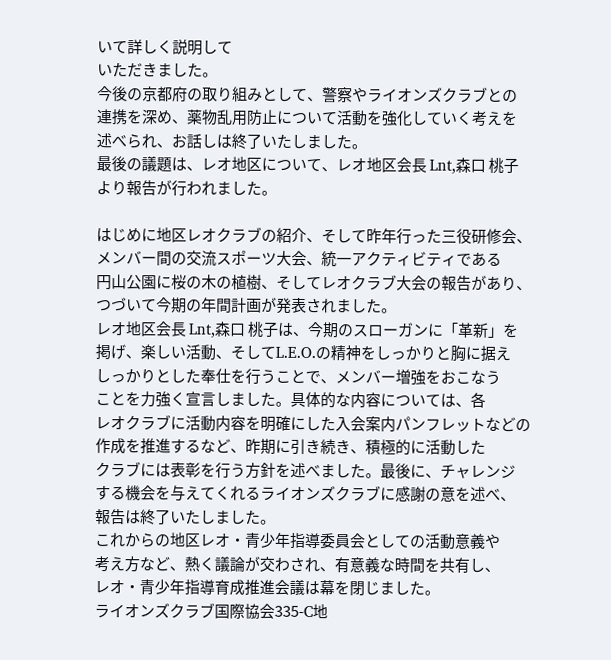いて詳しく説明して
いただきました。
今後の京都府の取り組みとして、警察やライオンズクラブとの
連携を深め、薬物乱用防止について活動を強化していく考えを
述べられ、お話しは終了いたしました。
最後の議題は、レオ地区について、レオ地区会長 Lnt,森口 桃子
より報告が行われました。

はじめに地区レオクラブの紹介、そして昨年行った三役研修会、
メンバー間の交流スポーツ大会、統一アクティビティである
円山公園に桜の木の植樹、そしてレオクラブ大会の報告があり、
つづいて今期の年間計画が発表されました。
レオ地区会長 Lnt,森口 桃子は、今期のスローガンに「革新」を
掲げ、楽しい活動、そしてL.E.O.の精神をしっかりと胸に据え
しっかりとした奉仕を行うことで、メンバー増強をおこなう
ことを力強く宣言しました。具体的な内容については、各
レオクラブに活動内容を明確にした入会案内パンフレットなどの
作成を推進するなど、昨期に引き続き、積極的に活動した
クラブには表彰を行う方針を述べました。最後に、チャレンジ
する機会を与えてくれるライオンズクラブに感謝の意を述べ、
報告は終了いたしました。
これからの地区レオ・青少年指導委員会としての活動意義や
考え方など、熱く議論が交わされ、有意義な時間を共有し、
レオ・青少年指導育成推進会議は幕を閉じました。
ライオンズクラブ国際協会335-C地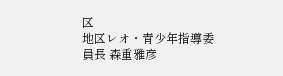区
地区レオ・青少年指導委員長 森重雅彦